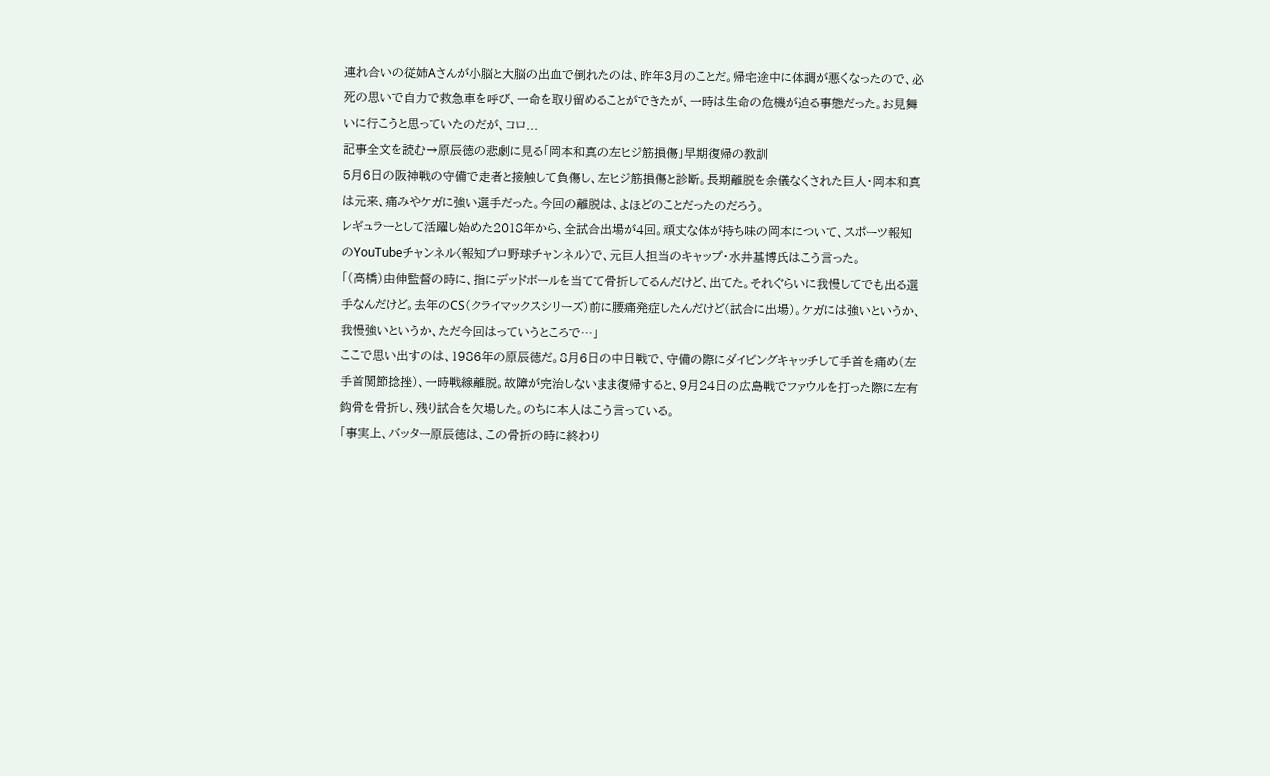連れ合いの従姉Aさんが小脳と大脳の出血で倒れたのは、昨年3月のことだ。帰宅途中に体調が悪くなったので、必死の思いで自力で救急車を呼び、一命を取り留めることができたが、一時は生命の危機が迫る事態だった。お見舞いに行こうと思っていたのだが、コロ...
記事全文を読む→原辰徳の悲劇に見る「岡本和真の左ヒジ筋損傷」早期復帰の教訓
5月6日の阪神戦の守備で走者と接触して負傷し、左ヒジ筋損傷と診断。長期離脱を余儀なくされた巨人・岡本和真は元来、痛みやケガに強い選手だった。今回の離脱は、よほどのことだったのだろう。
レギュラーとして活躍し始めた2018年から、全試合出場が4回。頑丈な体が持ち味の岡本について、スポーツ報知のYouTubeチャンネル〈報知プロ野球チャンネル〉で、元巨人担当のキャップ・水井基博氏はこう言った。
「(高橋)由伸監督の時に、指にデッドボールを当てて骨折してるんだけど、出てた。それぐらいに我慢してでも出る選手なんだけど。去年のCS(クライマックスシリーズ)前に腰痛発症したんだけど(試合に出場)。ケガには強いというか、我慢強いというか、ただ今回はっていうところで…」
ここで思い出すのは、1986年の原辰徳だ。8月6日の中日戦で、守備の際にダイビングキャッチして手首を痛め(左手首関節捻挫)、一時戦線離脱。故障が完治しないまま復帰すると、9月24日の広島戦でファウルを打った際に左有鈎骨を骨折し、残り試合を欠場した。のちに本人はこう言っている。
「事実上、バッター原辰徳は、この骨折の時に終わり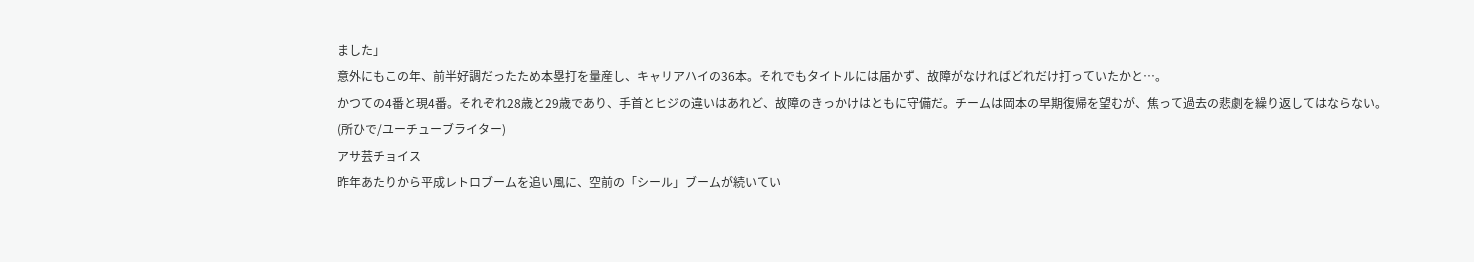ました」
意外にもこの年、前半好調だったため本塁打を量産し、キャリアハイの36本。それでもタイトルには届かず、故障がなければどれだけ打っていたかと…。
かつての4番と現4番。それぞれ28歳と29歳であり、手首とヒジの違いはあれど、故障のきっかけはともに守備だ。チームは岡本の早期復帰を望むが、焦って過去の悲劇を繰り返してはならない。
(所ひで/ユーチューブライター)
アサ芸チョイス
昨年あたりから平成レトロブームを追い風に、空前の「シール」ブームが続いてい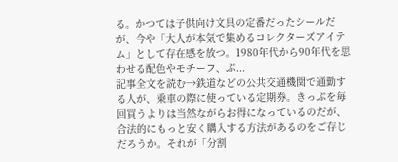る。かつては子供向け文具の定番だったシールだが、今や「大人が本気で集めるコレクターズアイテム」として存在感を放つ。1980年代から90年代を思わせる配色やモチーフ、ぷ...
記事全文を読む→鉄道などの公共交通機関で通勤する人が、乗車の際に使っている定期券。きっぷを毎回買うよりは当然ながらお得になっているのだが、合法的にもっと安く購入する方法があるのをご存じだろうか。それが「分割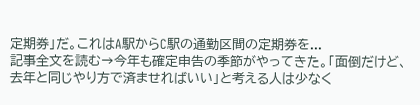定期券」だ。これはA駅からC駅の通勤区間の定期券を...
記事全文を読む→今年も確定申告の季節がやってきた。「面倒だけど、去年と同じやり方で済ませればいい」と考える人は少なく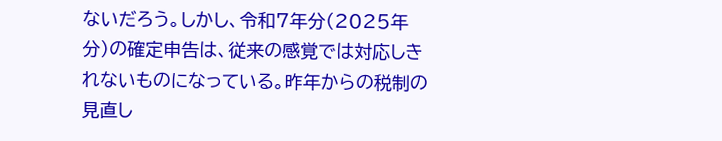ないだろう。しかし、令和7年分(2025年分)の確定申告は、従来の感覚では対応しきれないものになっている。昨年からの税制の見直し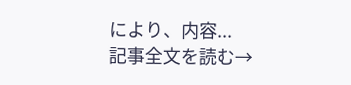により、内容...
記事全文を読む→